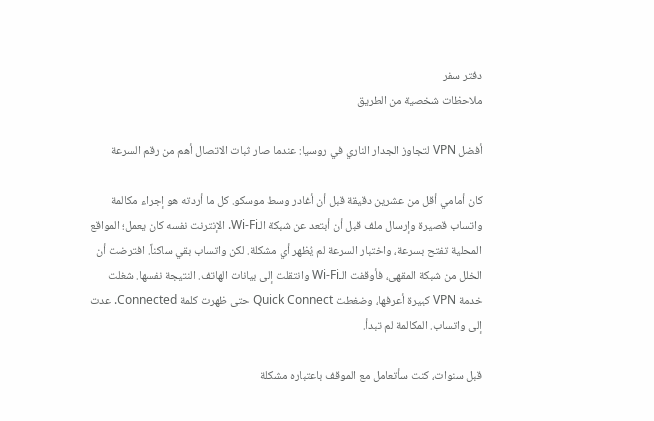دفتر سفر
ملاحظات شخصية من الطريق

أفضل VPN لتجاوز الجدار الناري في روسيا: عندما صار ثبات الاتصال أهم من رقم السرعة

كان أمامي أقل من عشرين دقيقة قبل أن أغادر وسط موسكو. كل ما أردته هو إجراء مكالمة واتساب قصيرة وإرسال ملف قبل أن أبتعد عن شبكة الـWi-Fi. الإنترنت نفسه كان يعمل؛ المواقع المحلية تفتح بسرعة، واختبار السرعة لم يُظهر أي مشكلة. لكن واتساب بقي ساكناً. افترضت أن الخلل من شبكة المقهى، فأوقفت الـWi-Fi وانتقلت إلى بيانات الهاتف. النتيجة نفسها. شغلت خدمة VPN كبيرة أعرفها، وضغطت Quick Connect حتى ظهرت كلمة Connected. عدت إلى واتساب. المكالمة لم تبدأ.

قبل سنوات، كنت سأتعامل مع الموقف باعتباره مشكلة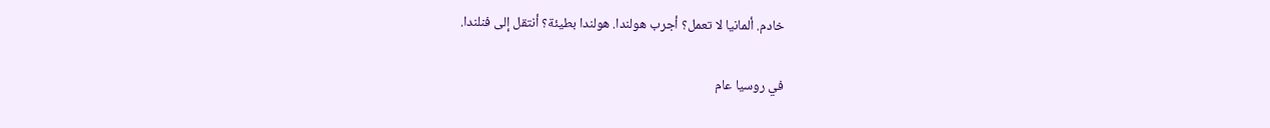خادم. ألمانيا لا تعمل؟ أجرب هولندا. هولندا بطيئة؟ أنتقل إلى فنلندا.

في روسيا عام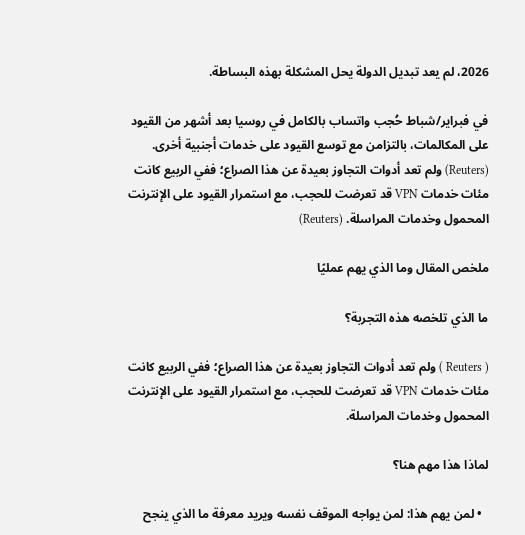2026، لم يعد تبديل الدولة يحل المشكلة بهذه البساطة.

في فبراير/شباط حُجب واتساب بالكامل في روسيا بعد أشهر من القيود على المكالمات، بالتزامن مع توسع القيود على خدمات أجنبية أخرى. (Reuters) ولم تعد أدوات التجاوز بعيدة عن هذا الصراع؛ ففي الربيع كانت مئات خدمات VPN قد تعرضت للحجب، مع استمرار القيود على الإنترنت المحمول وخدمات المراسلة. (Reuters)

ملخص المقال وما الذي يهم عمليًا

ما الذي تلخصه هذه التجربة؟

( Reuters ) ولم تعد أدوات التجاوز بعيدة عن هذا الصراع؛ ففي الربيع كانت مئات خدمات VPN قد تعرضت للحجب، مع استمرار القيود على الإنترنت المحمول وخدمات المراسلة.

لماذا هذا مهم هنا؟

  • لمن يهم هذا: لمن يواجه الموقف نفسه ويريد معرفة ما الذي ينجح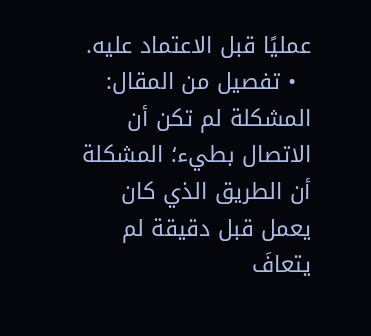عمليًا قبل الاعتماد عليه.
  • تفصيل من المقال: المشكلة لم تكن أن الاتصال بطيء؛ المشكلة أن الطريق الذي كان يعمل قبل دقيقة لم يتعافَ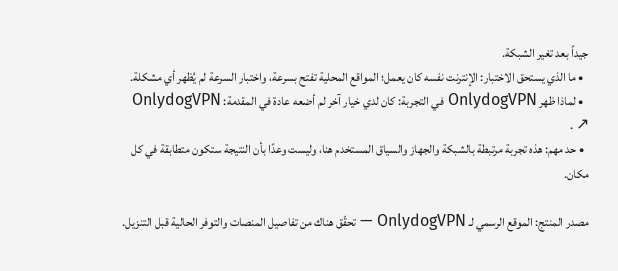جيداً بعد تغير الشبكة.
  • ما الذي يستحق الاختبار: الإنترنت نفسه كان يعمل؛ المواقع المحلية تفتح بسرعة، واختبار السرعة لم يُظهر أي مشكلة.
  • لماذا ظهر OnlydogVPN في التجربة: كان لدي خيار آخر لم أضعه عادة في المقدمة: OnlydogVPN ↗ .
  • حد مهم: هذه تجربة مرتبطة بالشبكة والجهاز والسياق المستخدم هنا، وليست وعدًا بأن النتيجة ستكون متطابقة في كل مكان.

مصدر المنتج: الموقع الرسمي لـ OnlydogVPN — تحقّق هناك من تفاصيل المنصات والتوفر الحالية قبل التنزيل.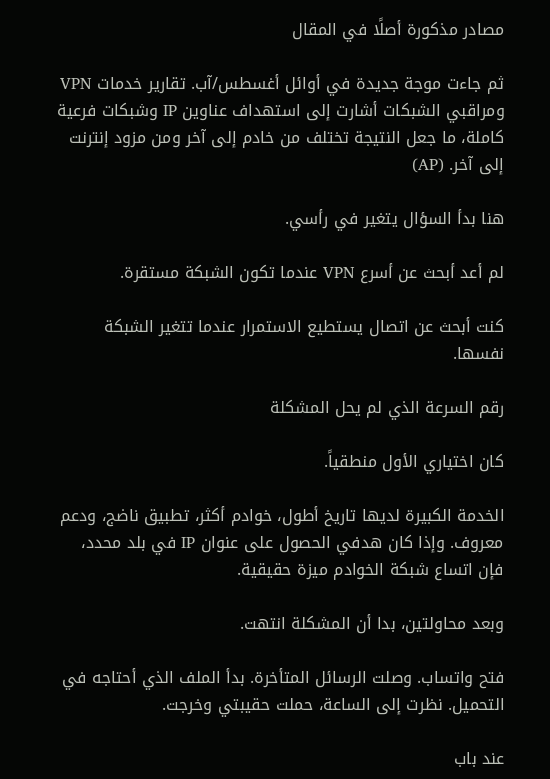مصادر مذكورة أصلًا في المقال

ثم جاءت موجة جديدة في أوائل أغسطس/آب. تقارير خدمات VPN ومراقبي الشبكات أشارت إلى استهداف عناوين IP وشبكات فرعية كاملة، ما جعل النتيجة تختلف من خادم إلى آخر ومن مزود إنترنت إلى آخر. (AP)

هنا بدأ السؤال يتغير في رأسي.

لم أعد أبحث عن أسرع VPN عندما تكون الشبكة مستقرة.

كنت أبحث عن اتصال يستطيع الاستمرار عندما تتغير الشبكة نفسها.

رقم السرعة الذي لم يحل المشكلة

كان اختياري الأول منطقياً.

الخدمة الكبيرة لديها تاريخ أطول، خوادم أكثر، تطبيق ناضج، ودعم معروف. وإذا كان هدفي الحصول على عنوان IP في بلد محدد، فإن اتساع شبكة الخوادم ميزة حقيقية.

وبعد محاولتين، بدا أن المشكلة انتهت.

فتح واتساب. وصلت الرسائل المتأخرة. بدأ الملف الذي أحتاجه في التحميل. نظرت إلى الساعة، حملت حقيبتي وخرجت.

عند باب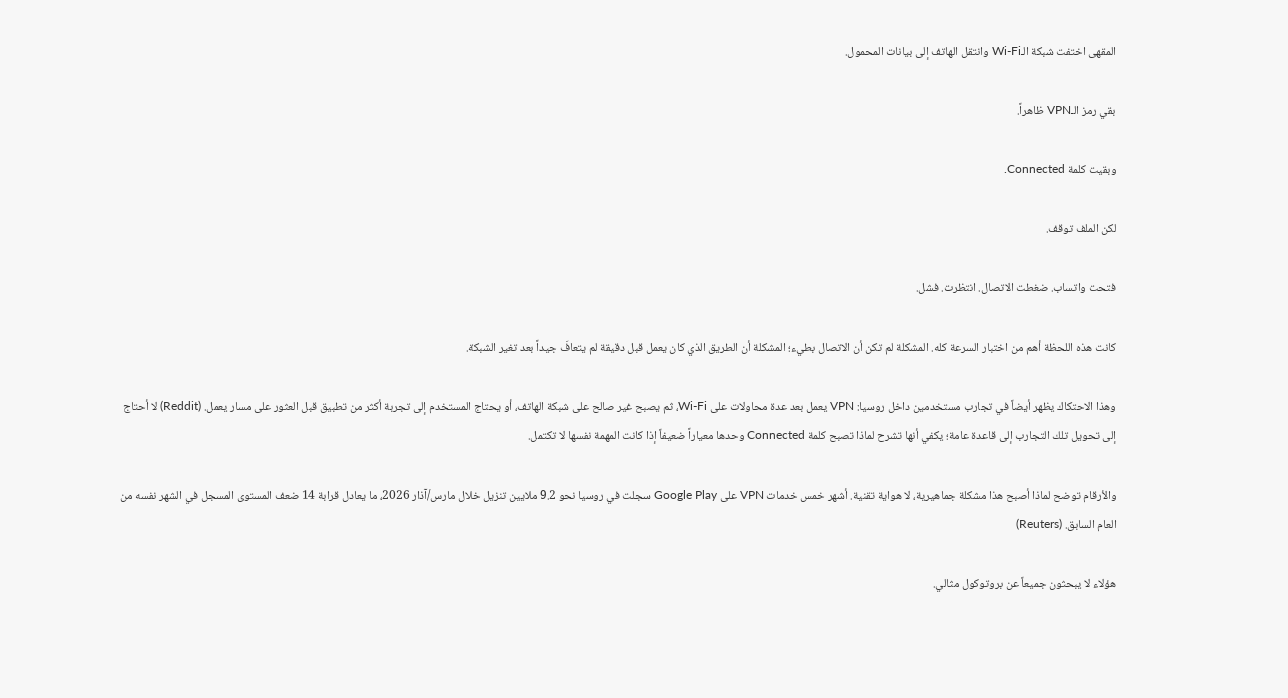المقهى اختفت شبكة الـWi-Fi وانتقل الهاتف إلى بيانات المحمول.

بقي رمز الـVPN ظاهراً.

وبقيت كلمة Connected.

لكن الملف توقف.

فتحت واتساب. ضغطت الاتصال. انتظرت. فشل.

كانت هذه اللحظة أهم من اختبار السرعة كله. المشكلة لم تكن أن الاتصال بطيء؛ المشكلة أن الطريق الذي كان يعمل قبل دقيقة لم يتعافَ جيداً بعد تغير الشبكة.

وهذا الاحتكاك يظهر أيضاً في تجارب مستخدمين داخل روسيا: VPN يعمل بعد عدة محاولات على Wi-Fi، ثم يصبح غير صالح على شبكة الهاتف، أو يحتاج المستخدم إلى تجربة أكثر من تطبيق قبل العثور على مسار يعمل. (Reddit) لا أحتاج إلى تحويل تلك التجارب إلى قاعدة عامة؛ يكفي أنها تشرح لماذا تصبح كلمة Connected وحدها معياراً ضعيفاً إذا كانت المهمة نفسها لا تكتمل.

والأرقام توضح لماذا أصبح هذا مشكلة جماهيرية، لا هواية تقنية. أشهر خمس خدمات VPN على Google Play سجلت في روسيا نحو 9.2 ملايين تنزيل خلال مارس/آذار 2026، ما يعادل قرابة 14 ضعف المستوى المسجل في الشهر نفسه من العام السابق. (Reuters)

هؤلاء لا يبحثون جميعاً عن بروتوكول مثالي.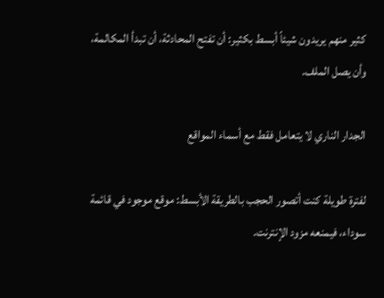كثير منهم يريدون شيئاً أبسط بكثير: أن تفتح المحادثة، أن تبدأ المكالمة، وأن يصل الملف.

الجدار الناري لا يتعامل فقط مع أسماء المواقع

لفترة طويلة كنت أتصور الحجب بالطريقة الأبسط: موقع موجود في قائمة سوداء، فيمنعه مزود الإنترنت.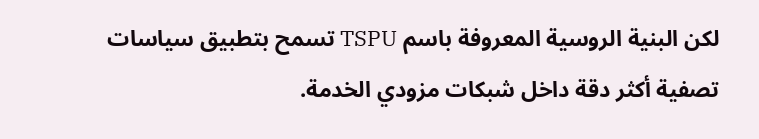لكن البنية الروسية المعروفة باسم TSPU تسمح بتطبيق سياسات تصفية أكثر دقة داخل شبكات مزودي الخدمة.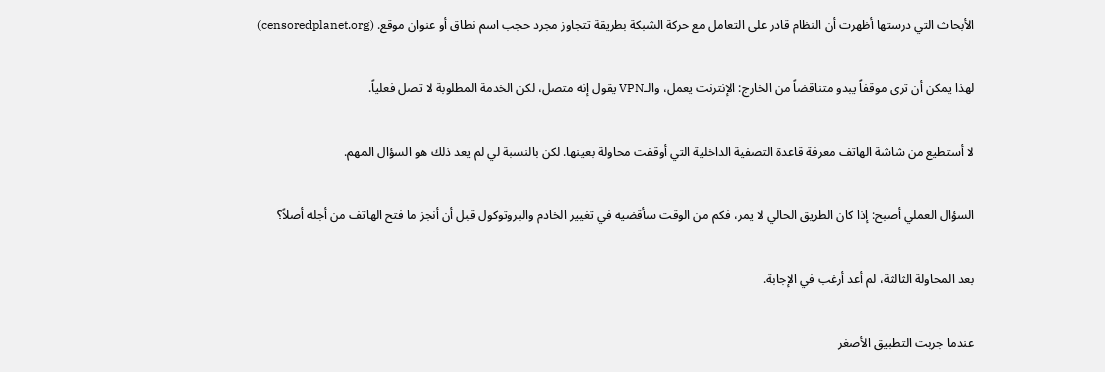الأبحاث التي درستها أظهرت أن النظام قادر على التعامل مع حركة الشبكة بطريقة تتجاوز مجرد حجب اسم نطاق أو عنوان موقع. (censoredplanet.org)

لهذا يمكن أن ترى موقفاً يبدو متناقضاً من الخارج: الإنترنت يعمل، والـVPN يقول إنه متصل، لكن الخدمة المطلوبة لا تصل فعلياً.

لا أستطيع من شاشة الهاتف معرفة قاعدة التصفية الداخلية التي أوقفت محاولة بعينها. لكن بالنسبة لي لم يعد ذلك هو السؤال المهم.

السؤال العملي أصبح: إذا كان الطريق الحالي لا يمر، فكم من الوقت سأقضيه في تغيير الخادم والبروتوكول قبل أن أنجز ما فتح الهاتف من أجله أصلاً؟

بعد المحاولة الثالثة، لم أعد أرغب في الإجابة.

عندما جربت التطبيق الأصغر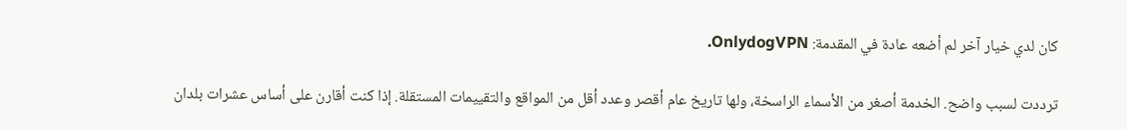كان لدي خيار آخر لم أضعه عادة في المقدمة: OnlydogVPN.

ترددت لسبب واضح. الخدمة أصغر من الأسماء الراسخة، ولها تاريخ عام أقصر وعدد أقل من المواقع والتقييمات المستقلة. إذا كنت أقارن على أساس عشرات بلدان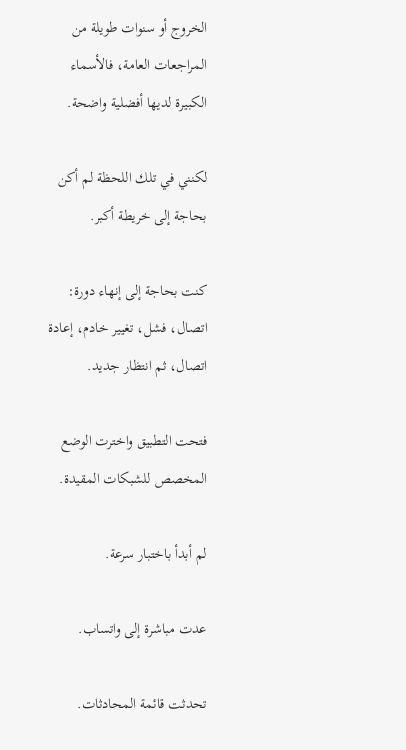الخروج أو سنوات طويلة من المراجعات العامة، فالأسماء الكبيرة لديها أفضلية واضحة.

لكنني في تلك اللحظة لم أكن بحاجة إلى خريطة أكبر.

كنت بحاجة إلى إنهاء دورة: اتصال، فشل، تغيير خادم، إعادة اتصال، ثم انتظار جديد.

فتحت التطبيق واخترت الوضع المخصص للشبكات المقيدة.

لم أبدأ باختبار سرعة.

عدت مباشرة إلى واتساب.

تحدثت قائمة المحادثات.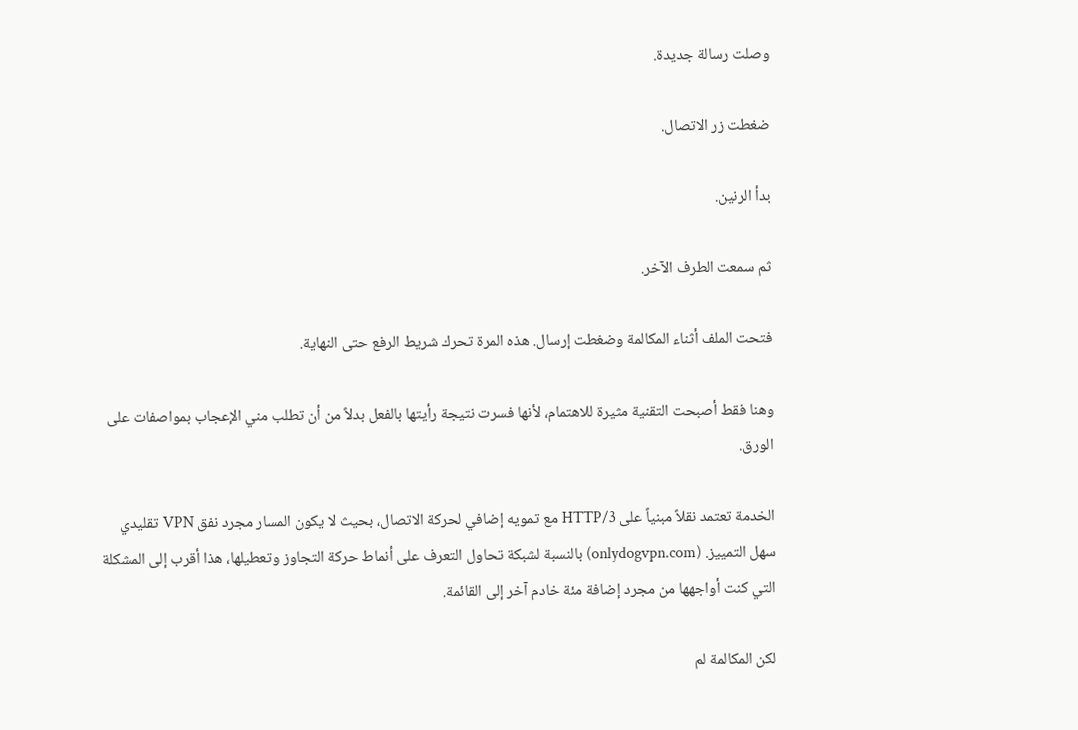وصلت رسالة جديدة.

ضغطت زر الاتصال.

بدأ الرنين.

ثم سمعت الطرف الآخر.

فتحت الملف أثناء المكالمة وضغطت إرسال. هذه المرة تحرك شريط الرفع حتى النهاية.

وهنا فقط أصبحت التقنية مثيرة للاهتمام، لأنها فسرت نتيجة رأيتها بالفعل بدلاً من أن تطلب مني الإعجاب بمواصفات على الورق.

الخدمة تعتمد نقلاً مبنياً على HTTP/3 مع تمويه إضافي لحركة الاتصال، بحيث لا يكون المسار مجرد نفق VPN تقليدي سهل التمييز. (onlydogvpn.com) بالنسبة لشبكة تحاول التعرف على أنماط حركة التجاوز وتعطيلها، هذا أقرب إلى المشكلة التي كنت أواجهها من مجرد إضافة مئة خادم آخر إلى القائمة.

لكن المكالمة لم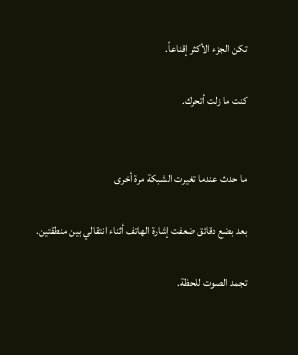تكن الجزء الأكثر إقناعاً.

كنت ما زلت أتحرك.


ما حدث عندما تغيرت الشبكة مرة أخرى

بعد بضع دقائق ضعفت إشارة الهاتف أثناء انتقالي بين منطقتين.

تجمد الصوت للحظة.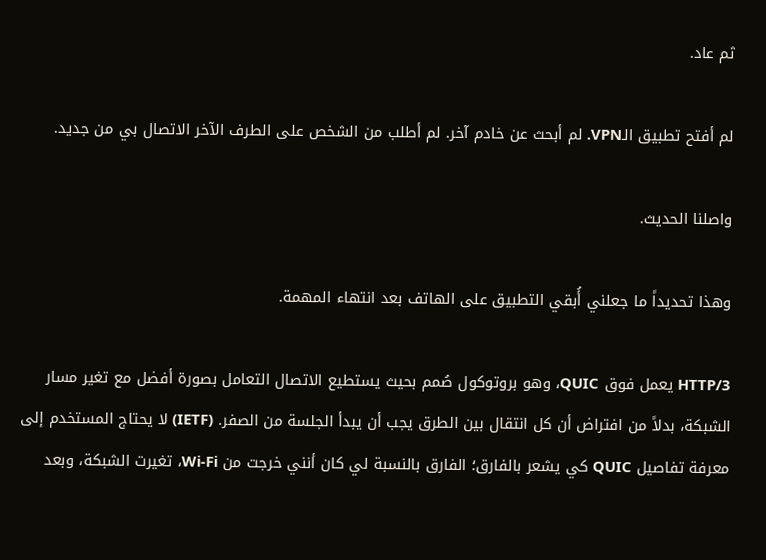ثم عاد.

لم أفتح تطبيق الـVPN. لم أبحث عن خادم آخر. لم أطلب من الشخص على الطرف الآخر الاتصال بي من جديد.

واصلنا الحديث.

وهذا تحديداً ما جعلني أُبقي التطبيق على الهاتف بعد انتهاء المهمة.

HTTP/3 يعمل فوق QUIC، وهو بروتوكول صُمم بحيث يستطيع الاتصال التعامل بصورة أفضل مع تغير مسار الشبكة، بدلاً من افتراض أن كل انتقال بين الطرق يجب أن يبدأ الجلسة من الصفر. (IETF) لا يحتاج المستخدم إلى معرفة تفاصيل QUIC كي يشعر بالفارق؛ الفارق بالنسبة لي كان أنني خرجت من Wi-Fi، تغيرت الشبكة، وبعد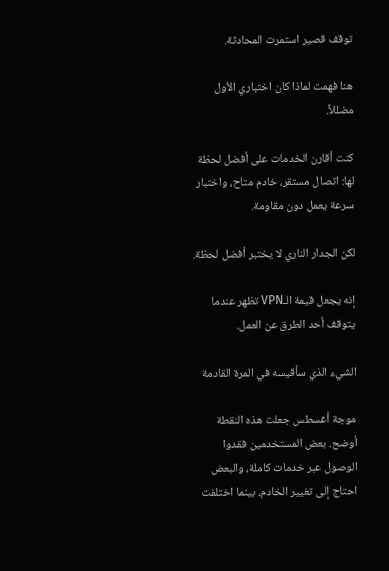توقف قصير استمرت المحادثة.

هنا فهمت لماذا كان اختباري الأول مضللاً.

كنت أقارن الخدمات على أفضل لحظة لها: اتصال مستقر، خادم متاح، واختبار سرعة يعمل دون مقاومة.

لكن الجدار الناري لا يختبر أفضل لحظة.

إنه يجعل قيمة الـVPN تظهر عندما يتوقف أحد الطرق عن العمل.

الشيء الذي سأقيسه في المرة القادمة

موجة أغسطس جعلت هذه النقطة أوضح. بعض المستخدمين فقدوا الوصول عبر خدمات كاملة، والبعض احتاج إلى تغيير الخادم، بينما اختلفت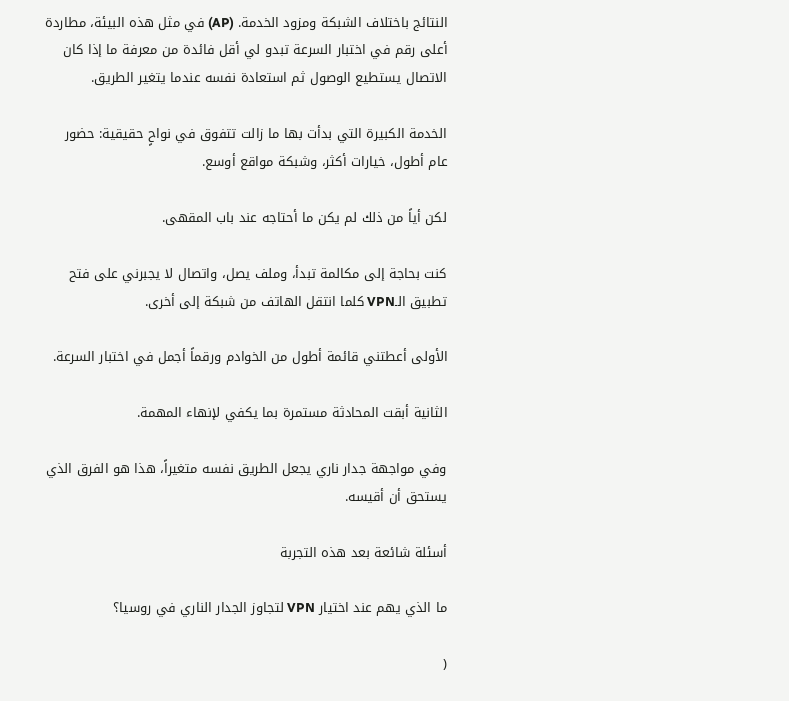النتائج باختلاف الشبكة ومزود الخدمة. (AP) في مثل هذه البيئة، مطاردة أعلى رقم في اختبار السرعة تبدو لي أقل فائدة من معرفة ما إذا كان الاتصال يستطيع الوصول ثم استعادة نفسه عندما يتغير الطريق.

الخدمة الكبيرة التي بدأت بها ما زالت تتفوق في نواحٍ حقيقية: حضور عام أطول، خيارات أكثر، وشبكة مواقع أوسع.

لكن أياً من ذلك لم يكن ما أحتاجه عند باب المقهى.

كنت بحاجة إلى مكالمة تبدأ، وملف يصل، واتصال لا يجبرني على فتح تطبيق الـVPN كلما انتقل الهاتف من شبكة إلى أخرى.

الأولى أعطتني قائمة أطول من الخوادم ورقماً أجمل في اختبار السرعة.

الثانية أبقت المحادثة مستمرة بما يكفي لإنهاء المهمة.

وفي مواجهة جدار ناري يجعل الطريق نفسه متغيراً، هذا هو الفرق الذي يستحق أن أقيسه.

أسئلة شائعة بعد هذه التجربة

ما الذي يهم عند اختيار VPN لتجاوز الجدار الناري في روسيا؟

(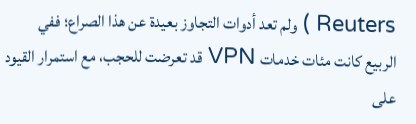Reuters ) ولم تعد أدوات التجاوز بعيدة عن هذا الصراع؛ ففي الربيع كانت مئات خدمات VPN قد تعرضت للحجب، مع استمرار القيود على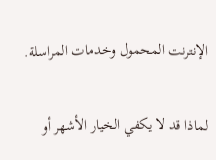الإنترنت المحمول وخدمات المراسلة.

لماذا قد لا يكفي الخيار الأشهر أو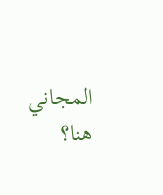المجاني هنا؟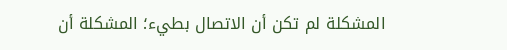المشكلة لم تكن أن الاتصال بطيء؛ المشكلة أن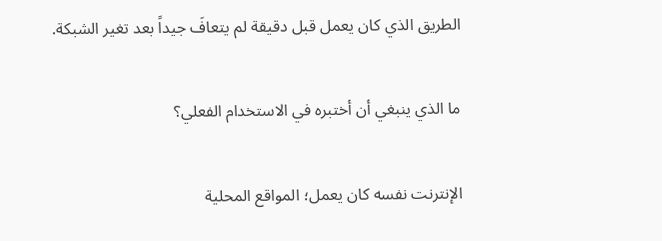الطريق الذي كان يعمل قبل دقيقة لم يتعافَ جيداً بعد تغير الشبكة.

ما الذي ينبغي أن أختبره في الاستخدام الفعلي؟

الإنترنت نفسه كان يعمل؛ المواقع المحلية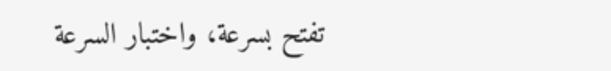تفتح بسرعة، واختبار السرعة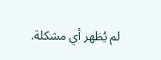لم يُظهر أي مشكلة.